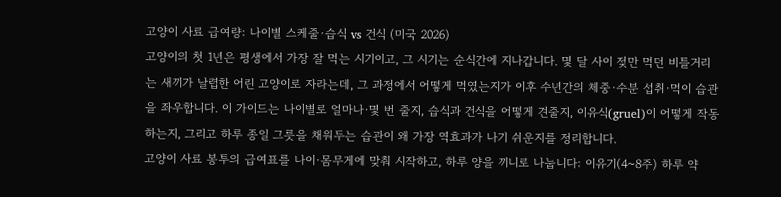고양이 사료 급여량: 나이별 스케줄·습식 vs 건식 (미국 2026)
고양이의 첫 1년은 평생에서 가장 잘 먹는 시기이고, 그 시기는 순식간에 지나갑니다. 몇 달 사이 젖만 먹던 비틀거리는 새끼가 날렵한 어린 고양이로 자라는데, 그 과정에서 어떻게 먹였는지가 이후 수년간의 체중·수분 섭취·먹이 습관을 좌우합니다. 이 가이드는 나이별로 얼마나·몇 번 줄지, 습식과 건식을 어떻게 견줄지, 이유식(gruel)이 어떻게 작동하는지, 그리고 하루 종일 그릇을 채워두는 습관이 왜 가장 역효과가 나기 쉬운지를 정리합니다.
고양이 사료 봉투의 급여표를 나이·몸무게에 맞춰 시작하고, 하루 양을 끼니로 나눕니다: 이유기(4~8주) 하루 약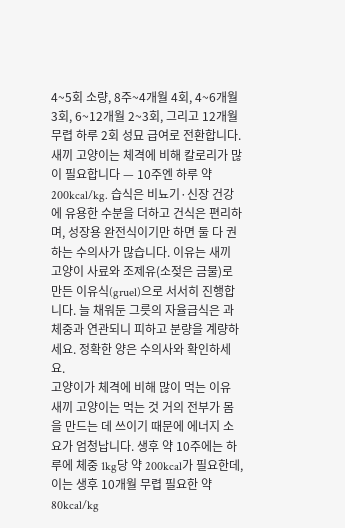4~5회 소량, 8주~4개월 4회, 4~6개월 3회, 6~12개월 2~3회, 그리고 12개월 무렵 하루 2회 성묘 급여로 전환합니다. 새끼 고양이는 체격에 비해 칼로리가 많이 필요합니다 — 10주엔 하루 약 200kcal/kg. 습식은 비뇨기·신장 건강에 유용한 수분을 더하고 건식은 편리하며, 성장용 완전식이기만 하면 둘 다 권하는 수의사가 많습니다. 이유는 새끼 고양이 사료와 조제유(소젖은 금물)로 만든 이유식(gruel)으로 서서히 진행합니다. 늘 채워둔 그릇의 자율급식은 과체중과 연관되니 피하고 분량을 계량하세요. 정확한 양은 수의사와 확인하세요.
고양이가 체격에 비해 많이 먹는 이유
새끼 고양이는 먹는 것 거의 전부가 몸을 만드는 데 쓰이기 때문에 에너지 소요가 엄청납니다. 생후 약 10주에는 하루에 체중 1kg당 약 200kcal가 필요한데, 이는 생후 10개월 무렵 필요한 약 80kcal/kg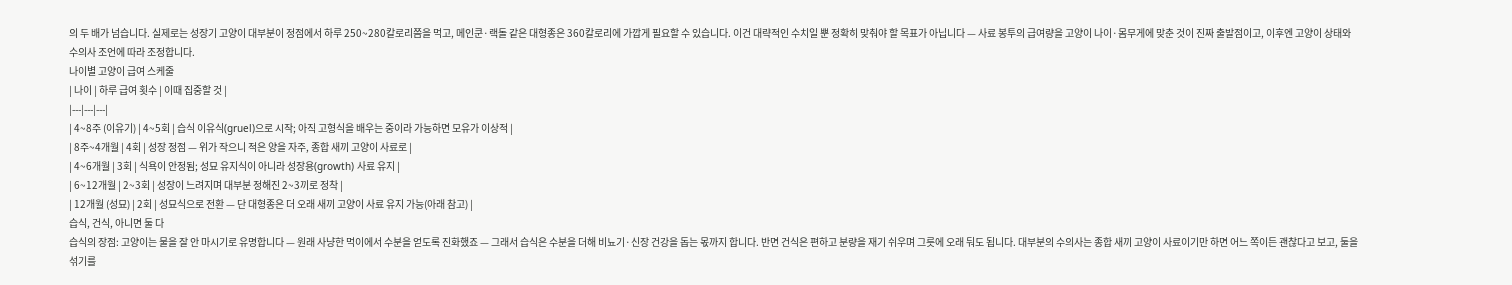의 두 배가 넘습니다. 실제로는 성장기 고양이 대부분이 정점에서 하루 250~280칼로리쯤을 먹고, 메인쿤·랙돌 같은 대형종은 360칼로리에 가깝게 필요할 수 있습니다. 이건 대략적인 수치일 뿐 정확히 맞춰야 할 목표가 아닙니다 — 사료 봉투의 급여량을 고양이 나이·몸무게에 맞춘 것이 진짜 출발점이고, 이후엔 고양이 상태와 수의사 조언에 따라 조정합니다.
나이별 고양이 급여 스케줄
| 나이 | 하루 급여 횟수 | 이때 집중할 것 |
|---|---|---|
| 4~8주 (이유기) | 4~5회 | 습식 이유식(gruel)으로 시작; 아직 고형식을 배우는 중이라 가능하면 모유가 이상적 |
| 8주~4개월 | 4회 | 성장 정점 — 위가 작으니 적은 양을 자주, 종합 새끼 고양이 사료로 |
| 4~6개월 | 3회 | 식욕이 안정됨; 성묘 유지식이 아니라 성장용(growth) 사료 유지 |
| 6~12개월 | 2~3회 | 성장이 느려지며 대부분 정해진 2~3끼로 정착 |
| 12개월 (성묘) | 2회 | 성묘식으로 전환 — 단 대형종은 더 오래 새끼 고양이 사료 유지 가능(아래 참고) |
습식, 건식, 아니면 둘 다
습식의 장점: 고양이는 물을 잘 안 마시기로 유명합니다 — 원래 사냥한 먹이에서 수분을 얻도록 진화했죠 — 그래서 습식은 수분을 더해 비뇨기·신장 건강을 돕는 몫까지 합니다. 반면 건식은 편하고 분량을 재기 쉬우며 그릇에 오래 둬도 됩니다. 대부분의 수의사는 종합 새끼 고양이 사료이기만 하면 어느 쪽이든 괜찮다고 보고, 둘을 섞기를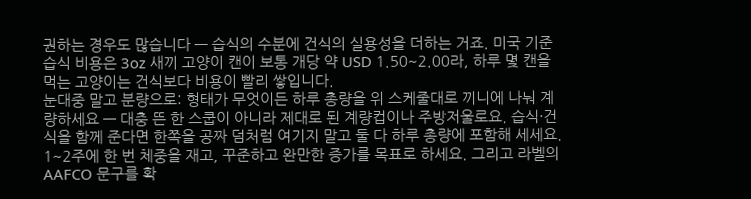권하는 경우도 많습니다 — 습식의 수분에 건식의 실용성을 더하는 거죠. 미국 기준 습식 비용은 3oz 새끼 고양이 캔이 보통 개당 약 USD 1.50~2.00라, 하루 몇 캔을 먹는 고양이는 건식보다 비용이 빨리 쌓입니다.
눈대중 말고 분량으로: 형태가 무엇이든 하루 총량을 위 스케줄대로 끼니에 나눠 계량하세요 — 대충 뜬 한 스쿱이 아니라 제대로 된 계량컵이나 주방저울로요. 습식·건식을 함께 준다면 한쪽을 공짜 덤처럼 여기지 말고 둘 다 하루 총량에 포함해 세세요. 1~2주에 한 번 체중을 재고, 꾸준하고 완만한 증가를 목표로 하세요. 그리고 라벨의 AAFCO 문구를 확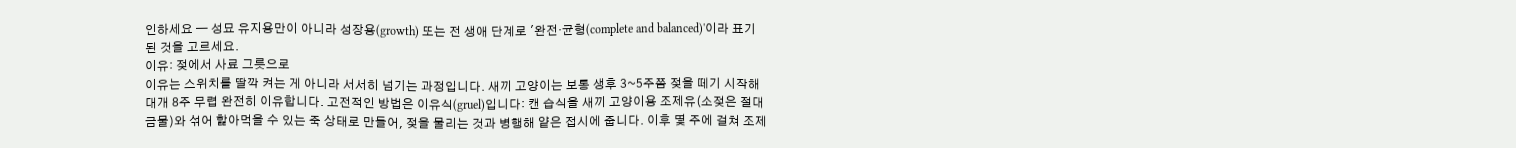인하세요 — 성묘 유지용만이 아니라 성장용(growth) 또는 전 생애 단계로 '완전·균형(complete and balanced)'이라 표기된 것을 고르세요.
이유: 젖에서 사료 그릇으로
이유는 스위치를 딸깍 켜는 게 아니라 서서히 넘기는 과정입니다. 새끼 고양이는 보통 생후 3~5주쯤 젖을 떼기 시작해 대개 8주 무렵 완전히 이유합니다. 고전적인 방법은 이유식(gruel)입니다: 캔 습식을 새끼 고양이용 조제유(소젖은 절대 금물)와 섞어 핥아먹을 수 있는 죽 상태로 만들어, 젖을 물리는 것과 병행해 얕은 접시에 줍니다. 이후 몇 주에 걸쳐 조제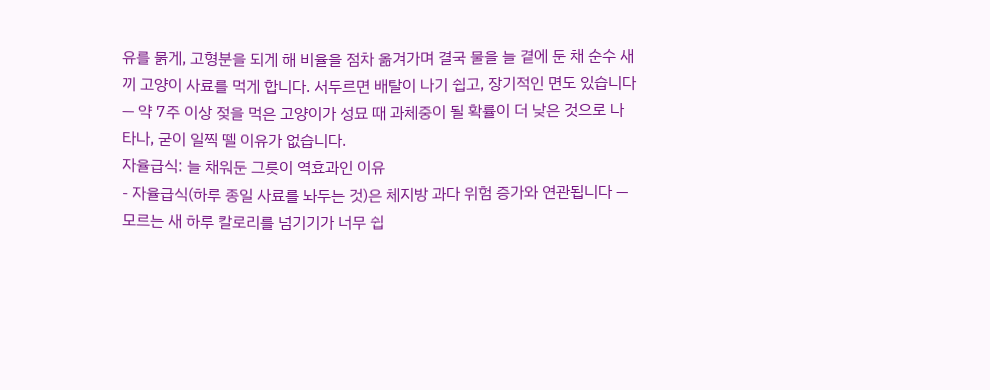유를 묽게, 고형분을 되게 해 비율을 점차 옮겨가며 결국 물을 늘 곁에 둔 채 순수 새끼 고양이 사료를 먹게 합니다. 서두르면 배탈이 나기 쉽고, 장기적인 면도 있습니다 — 약 7주 이상 젖을 먹은 고양이가 성묘 때 과체중이 될 확률이 더 낮은 것으로 나타나, 굳이 일찍 뗄 이유가 없습니다.
자율급식: 늘 채워둔 그릇이 역효과인 이유
- 자율급식(하루 종일 사료를 놔두는 것)은 체지방 과다 위험 증가와 연관됩니다 — 모르는 새 하루 칼로리를 넘기기가 너무 쉽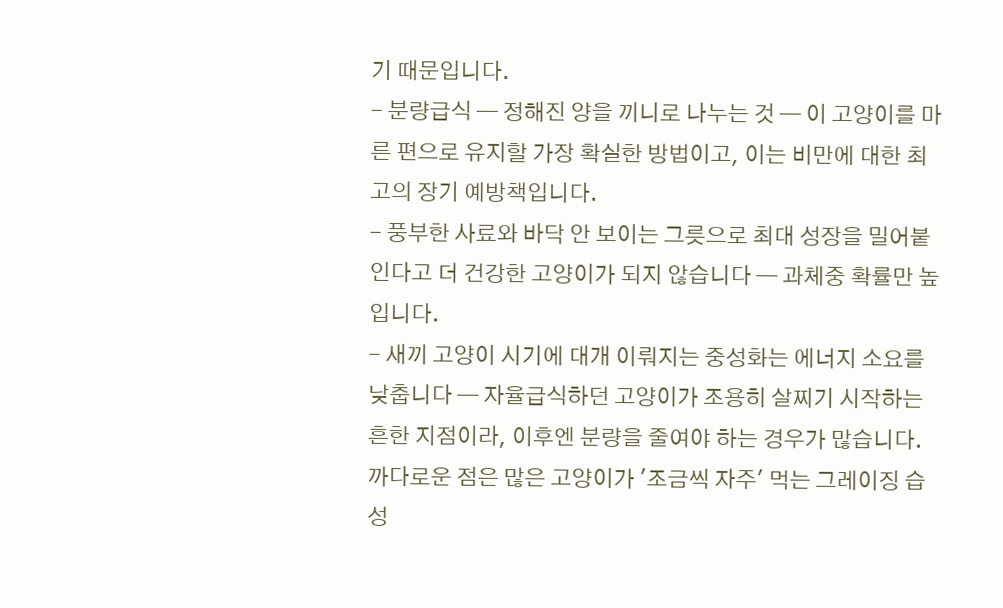기 때문입니다.
- 분량급식 — 정해진 양을 끼니로 나누는 것 — 이 고양이를 마른 편으로 유지할 가장 확실한 방법이고, 이는 비만에 대한 최고의 장기 예방책입니다.
- 풍부한 사료와 바닥 안 보이는 그릇으로 최대 성장을 밀어붙인다고 더 건강한 고양이가 되지 않습니다 — 과체중 확률만 높입니다.
- 새끼 고양이 시기에 대개 이뤄지는 중성화는 에너지 소요를 낮춥니다 — 자율급식하던 고양이가 조용히 살찌기 시작하는 흔한 지점이라, 이후엔 분량을 줄여야 하는 경우가 많습니다.
까다로운 점은 많은 고양이가 '조금씩 자주' 먹는 그레이징 습성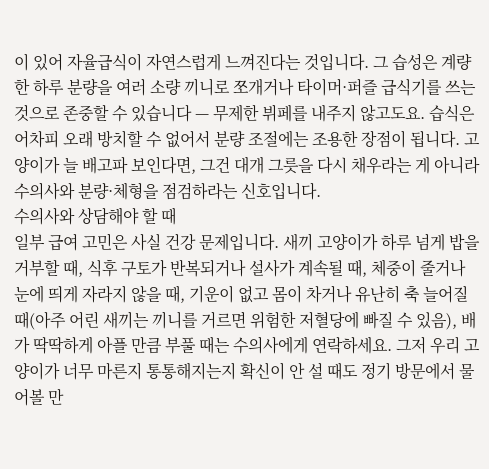이 있어 자율급식이 자연스럽게 느껴진다는 것입니다. 그 습성은 계량한 하루 분량을 여러 소량 끼니로 쪼개거나 타이머·퍼즐 급식기를 쓰는 것으로 존중할 수 있습니다 — 무제한 뷔페를 내주지 않고도요. 습식은 어차피 오래 방치할 수 없어서 분량 조절에는 조용한 장점이 됩니다. 고양이가 늘 배고파 보인다면, 그건 대개 그릇을 다시 채우라는 게 아니라 수의사와 분량·체형을 점검하라는 신호입니다.
수의사와 상담해야 할 때
일부 급여 고민은 사실 건강 문제입니다. 새끼 고양이가 하루 넘게 밥을 거부할 때, 식후 구토가 반복되거나 설사가 계속될 때, 체중이 줄거나 눈에 띄게 자라지 않을 때, 기운이 없고 몸이 차거나 유난히 축 늘어질 때(아주 어린 새끼는 끼니를 거르면 위험한 저혈당에 빠질 수 있음), 배가 딱딱하게 아플 만큼 부풀 때는 수의사에게 연락하세요. 그저 우리 고양이가 너무 마른지 통통해지는지 확신이 안 설 때도 정기 방문에서 물어볼 만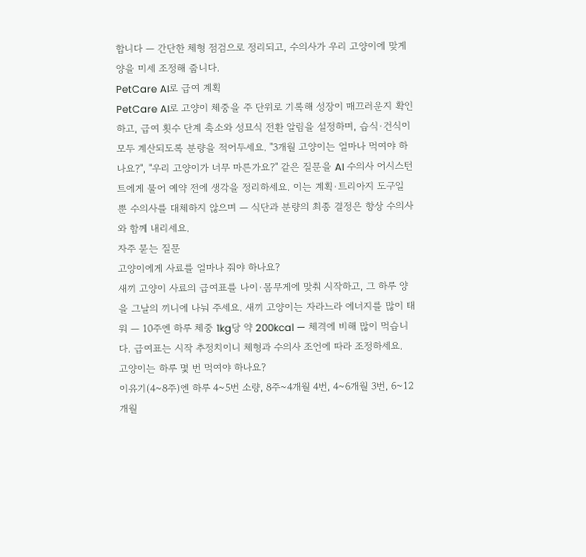합니다 — 간단한 체형 점검으로 정리되고, 수의사가 우리 고양이에 맞게 양을 미세 조정해 줍니다.
PetCare AI로 급여 계획
PetCare AI로 고양이 체중을 주 단위로 기록해 성장이 매끄러운지 확인하고, 급여 횟수 단계 축소와 성묘식 전환 알림을 설정하며, 습식·건식이 모두 계산되도록 분량을 적어두세요. "3개월 고양이는 얼마나 먹여야 하나요?", "우리 고양이가 너무 마른가요?" 같은 질문을 AI 수의사 어시스턴트에게 물어 예약 전에 생각을 정리하세요. 이는 계획·트리아지 도구일 뿐 수의사를 대체하지 않으며 — 식단과 분량의 최종 결정은 항상 수의사와 함께 내리세요.
자주 묻는 질문
고양이에게 사료를 얼마나 줘야 하나요?
새끼 고양이 사료의 급여표를 나이·몸무게에 맞춰 시작하고, 그 하루 양을 그날의 끼니에 나눠 주세요. 새끼 고양이는 자라느라 에너지를 많이 태워 — 10주엔 하루 체중 1kg당 약 200kcal — 체격에 비해 많이 먹습니다. 급여표는 시작 추정치이니 체형과 수의사 조언에 따라 조정하세요.
고양이는 하루 몇 번 먹여야 하나요?
이유기(4~8주)엔 하루 4~5번 소량, 8주~4개월 4번, 4~6개월 3번, 6~12개월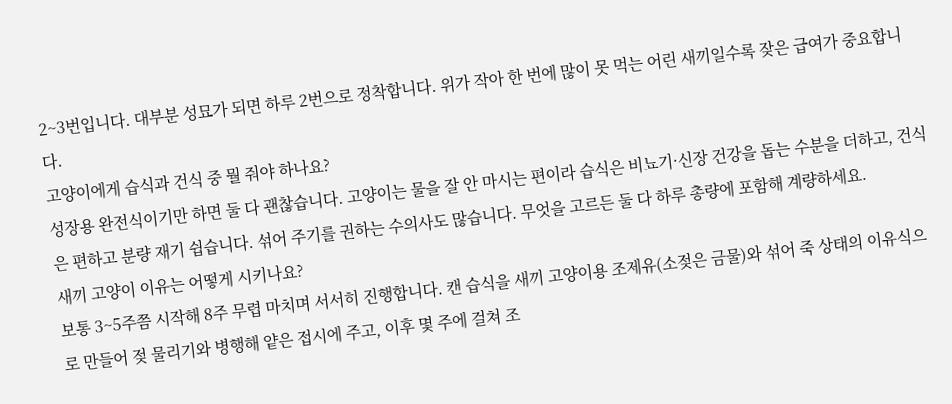2~3번입니다. 대부분 성묘가 되면 하루 2번으로 정착합니다. 위가 작아 한 번에 많이 못 먹는 어린 새끼일수록 잦은 급여가 중요합니다.
고양이에게 습식과 건식 중 뭘 줘야 하나요?
성장용 완전식이기만 하면 둘 다 괜찮습니다. 고양이는 물을 잘 안 마시는 편이라 습식은 비뇨기·신장 건강을 돕는 수분을 더하고, 건식은 편하고 분량 재기 쉽습니다. 섞어 주기를 권하는 수의사도 많습니다. 무엇을 고르든 둘 다 하루 총량에 포함해 계량하세요.
새끼 고양이 이유는 어떻게 시키나요?
보통 3~5주쯤 시작해 8주 무렵 마치며 서서히 진행합니다. 캔 습식을 새끼 고양이용 조제유(소젖은 금물)와 섞어 죽 상태의 이유식으로 만들어 젖 물리기와 병행해 얕은 접시에 주고, 이후 몇 주에 걸쳐 조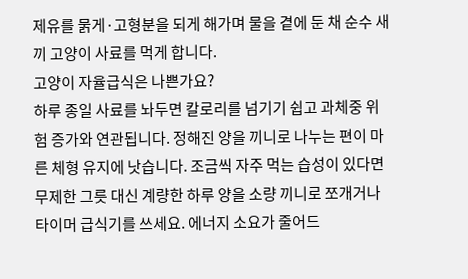제유를 묽게·고형분을 되게 해가며 물을 곁에 둔 채 순수 새끼 고양이 사료를 먹게 합니다.
고양이 자율급식은 나쁜가요?
하루 종일 사료를 놔두면 칼로리를 넘기기 쉽고 과체중 위험 증가와 연관됩니다. 정해진 양을 끼니로 나누는 편이 마른 체형 유지에 낫습니다. 조금씩 자주 먹는 습성이 있다면 무제한 그릇 대신 계량한 하루 양을 소량 끼니로 쪼개거나 타이머 급식기를 쓰세요. 에너지 소요가 줄어드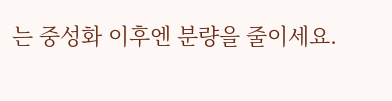는 중성화 이후엔 분량을 줄이세요.